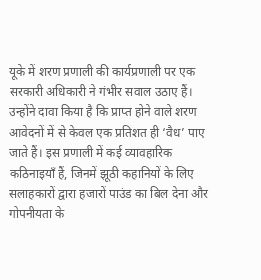यूके में शरण प्रणाली की कार्यप्रणाली पर एक सरकारी अधिकारी ने गंभीर सवाल उठाए हैं। उन्होंने दावा किया है कि प्राप्त होने वाले शरण आवेदनों में से केवल एक प्रतिशत ही ‘वैध’ पाए जाते हैं। इस प्रणाली में कई व्यावहारिक कठिनाइयाँ हैं, जिनमें झूठी कहानियों के लिए सलाहकारों द्वारा हजारों पाउंड का बिल देना और गोपनीयता के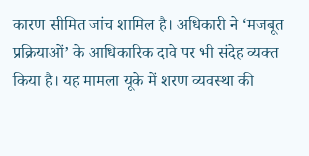कारण सीमित जांच शामिल है। अधिकारी ने ‘मजबूत प्रक्रियाओं’ के आधिकारिक दावे पर भी संदेह व्यक्त किया है। यह मामला यूके में शरण व्यवस्था की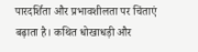पारदर्शिता और प्रभावशीलता पर चिंताएं बढ़ाता है। कथित धोखाधड़ी और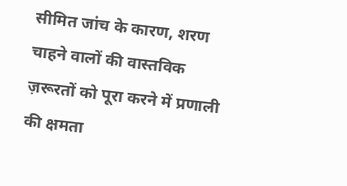सीमित जांच के कारण, शरण चाहने वालों की वास्तविक ज़रूरतों को पूरा करने में प्रणाली की क्षमता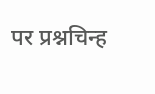पर प्रश्नचिन्ह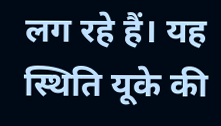लग रहे हैं। यह स्थिति यूके की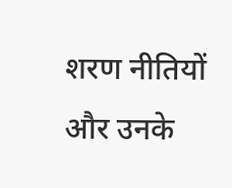शरण नीतियों और उनके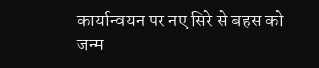कार्यान्वयन पर नए सिरे से बहस को जन्म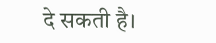दे सकती है।